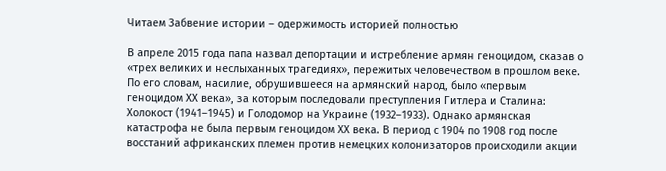Читаем Забвение истории – одержимость историей полностью

В апреле 2015 года папа назвал депортации и истребление армян геноцидом, сказав о «трех великих и неслыханных трагедиях», пережитых человечеством в прошлом веке. По его словам, насилие, обрушившееся на армянский народ, было «первым геноцидом ХХ века», за которым последовали преступления Гитлера и Сталина: Холокост (1941–1945) и Голодомор на Украине (1932–1933). Однако армянская катастрофа не была первым геноцидом ХХ века. В период с 1904 по 1908 год после восстаний африканских племен против немецких колонизаторов происходили акции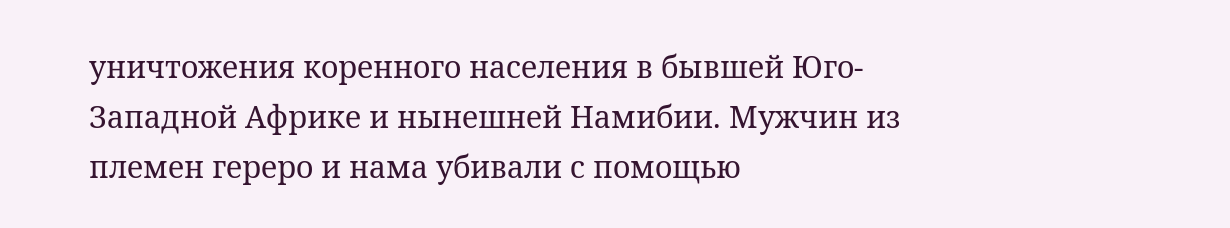уничтожения коренного населения в бывшей Юго-Западной Африке и нынешней Намибии. Мужчин из племен гереро и нама убивали с помощью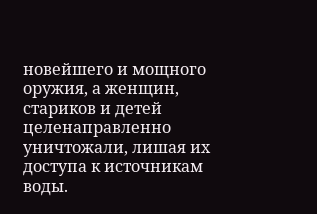новейшего и мощного оружия, а женщин, стариков и детей целенаправленно уничтожали, лишая их доступа к источникам воды.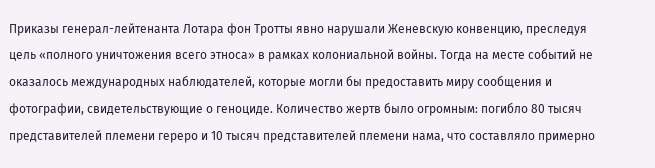Приказы генерал-лейтенанта Лотара фон Тротты явно нарушали Женевскую конвенцию, преследуя цель «полного уничтожения всего этноса» в рамках колониальной войны. Тогда на месте событий не оказалось международных наблюдателей, которые могли бы предоставить миру сообщения и фотографии, свидетельствующие о геноциде. Количество жертв было огромным: погибло 80 тысяч представителей племени гереро и 10 тысяч представителей племени нама, что составляло примерно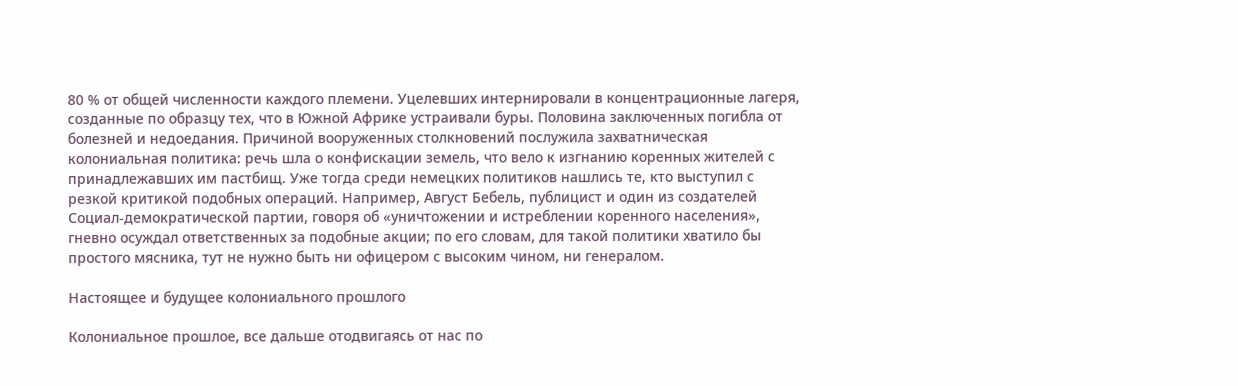80 % от общей численности каждого племени. Уцелевших интернировали в концентрационные лагеря, созданные по образцу тех, что в Южной Африке устраивали буры. Половина заключенных погибла от болезней и недоедания. Причиной вооруженных столкновений послужила захватническая колониальная политика: речь шла о конфискации земель, что вело к изгнанию коренных жителей с принадлежавших им пастбищ. Уже тогда среди немецких политиков нашлись те, кто выступил с резкой критикой подобных операций. Например, Август Бебель, публицист и один из создателей Социал-демократической партии, говоря об «уничтожении и истреблении коренного населения», гневно осуждал ответственных за подобные акции; по его словам, для такой политики хватило бы простого мясника, тут не нужно быть ни офицером с высоким чином, ни генералом.

Настоящее и будущее колониального прошлого

Колониальное прошлое, все дальше отодвигаясь от нас по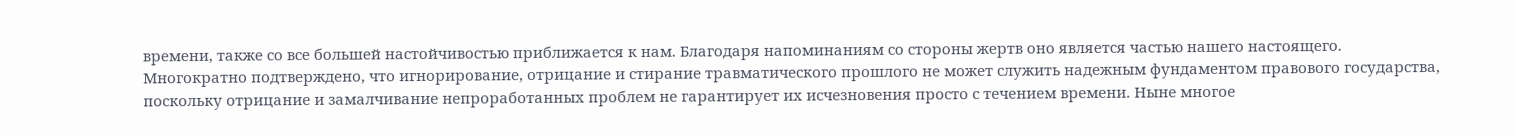времени, также со все большей настойчивостью приближается к нам. Благодаря напоминаниям со стороны жертв оно является частью нашего настоящего. Многократно подтверждено, что игнорирование, отрицание и стирание травматического прошлого не может служить надежным фундаментом правового государства, поскольку отрицание и замалчивание непроработанных проблем не гарантирует их исчезновения просто с течением времени. Ныне многое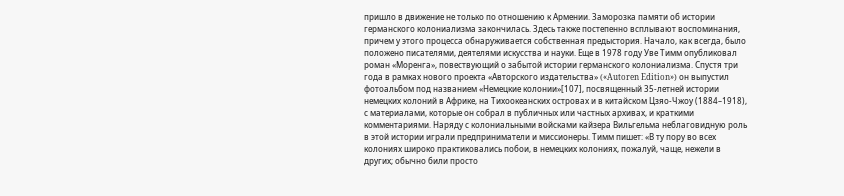пришло в движение не только по отношению к Армении. Заморозка памяти об истории германского колониализма закончилась. Здесь также постепенно всплывают воспоминания, причем у этого процесса обнаруживается собственная предыстория. Начало, как всегда, было положено писателями, деятелями искусства и науки. Еще в 1978 году Уве Тимм опубликовал роман «Моренга», повествующий о забытой истории германского колониализма. Спустя три года в рамках нового проекта «Авторского издательства» («Autoren Edition») он выпустил фотоальбом под названием «Немецкие колонии»[107], посвященный 35-летней истории немецких колоний в Африке, на Тихоокеанских островах и в китайском Цзяо-Чжоу (1884–1918), с материалами, которые он собрал в публичных или частных архивах, и краткими комментариями. Наряду с колониальными войсками кайзера Вильгельма неблаговидную роль в этой истории играли предприниматели и миссионеры. Тимм пишет: «В ту пору во всех колониях широко практиковались побои, в немецких колониях, пожалуй, чаще, нежели в других; обычно били просто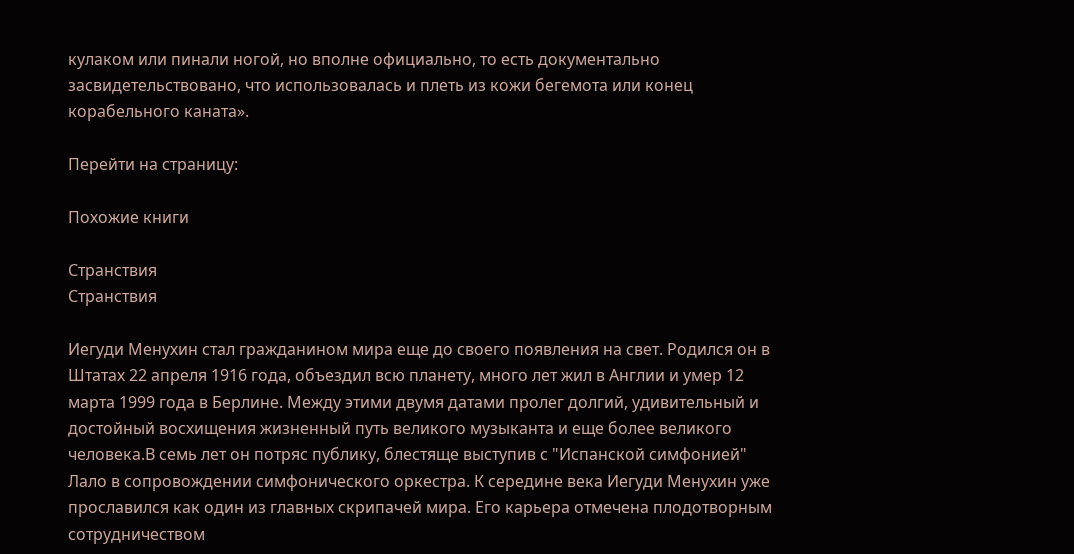кулаком или пинали ногой, но вполне официально, то есть документально засвидетельствовано, что использовалась и плеть из кожи бегемота или конец корабельного каната».

Перейти на страницу:

Похожие книги

Странствия
Странствия

Иегуди Менухин стал гражданином мира еще до своего появления на свет. Родился он в Штатах 22 апреля 1916 года, объездил всю планету, много лет жил в Англии и умер 12 марта 1999 года в Берлине. Между этими двумя датами пролег долгий, удивительный и достойный восхищения жизненный путь великого музыканта и еще более великого человека.В семь лет он потряс публику, блестяще выступив с "Испанской симфонией" Лало в сопровождении симфонического оркестра. К середине века Иегуди Менухин уже прославился как один из главных скрипачей мира. Его карьера отмечена плодотворным сотрудничеством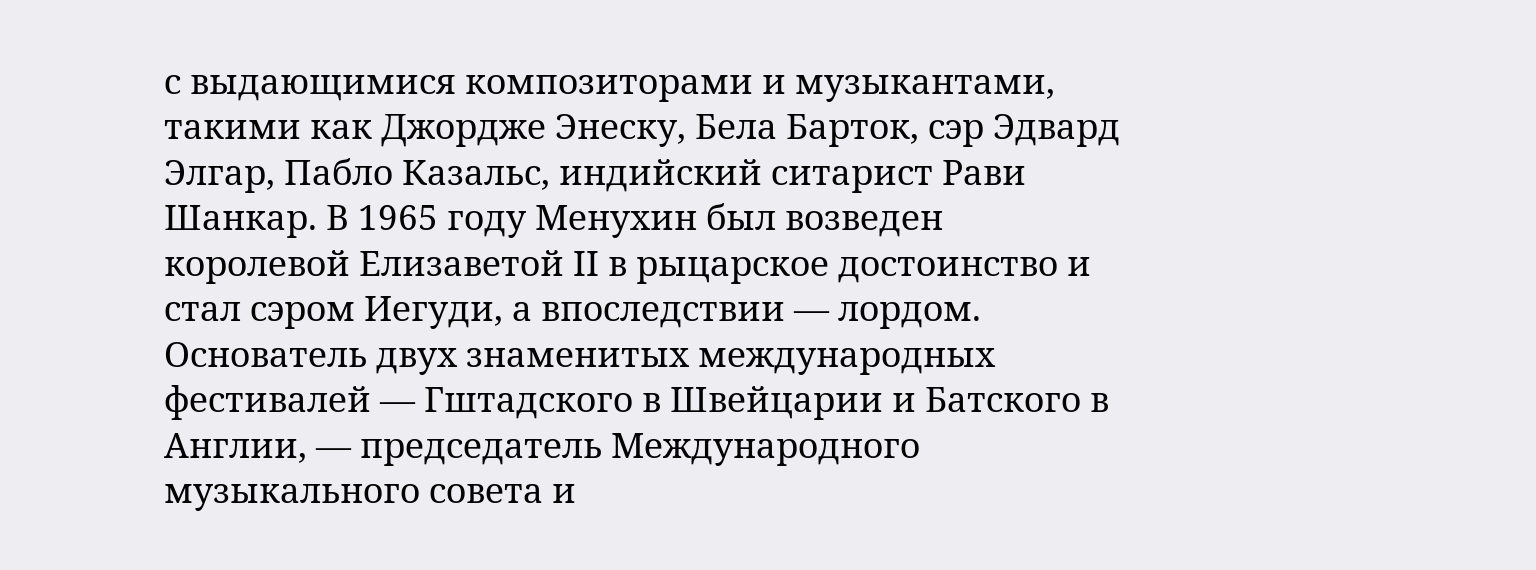с выдающимися композиторами и музыкантами, такими как Джордже Энеску, Бела Барток, сэр Эдвард Элгар, Пабло Казальс, индийский ситарист Рави Шанкар. В 1965 году Менухин был возведен королевой Елизаветой II в рыцарское достоинство и стал сэром Иегуди, а впоследствии — лордом. Основатель двух знаменитых международных фестивалей — Гштадского в Швейцарии и Батского в Англии, — председатель Международного музыкального совета и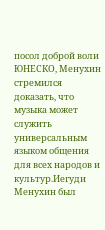посол доброй воли ЮНЕСКО, Менухин стремился доказать, что музыка может служить универсальным языком общения для всех народов и культур.Иегуди Менухин был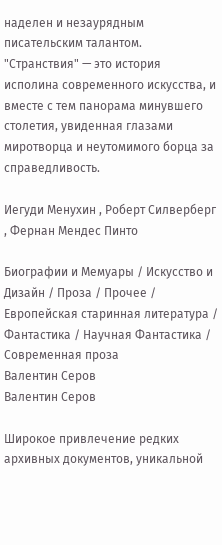наделен и незаурядным писательским талантом. "Странствия" — это история исполина современного искусства, и вместе с тем панорама минувшего столетия, увиденная глазами миротворца и неутомимого борца за справедливость.

Иегуди Менухин , Роберт Силверберг , Фернан Мендес Пинто

Биографии и Мемуары / Искусство и Дизайн / Проза / Прочее / Европейская старинная литература / Фантастика / Научная Фантастика / Современная проза
Валентин Серов
Валентин Серов

Широкое привлечение редких архивных документов, уникальной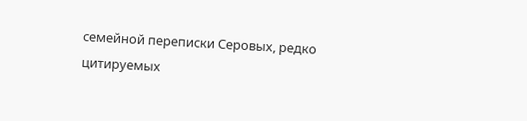семейной переписки Серовых, редко цитируемых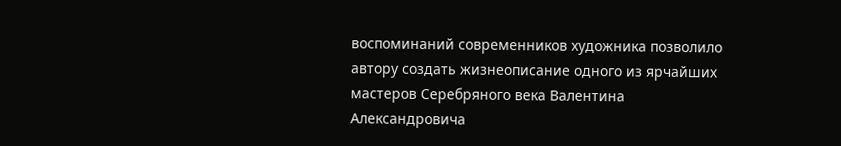воспоминаний современников художника позволило автору создать жизнеописание одного из ярчайших мастеров Серебряного века Валентина Александровича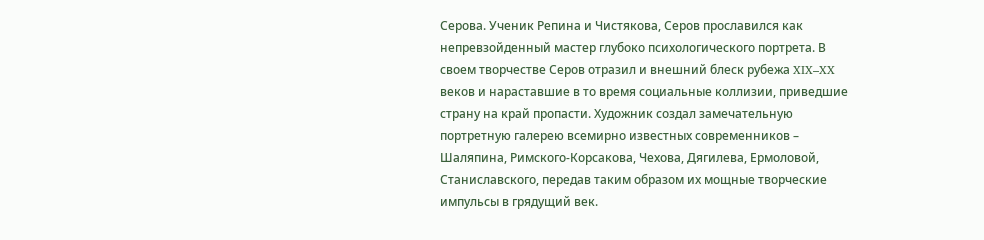Серова. Ученик Репина и Чистякова, Серов прославился как непревзойденный мастер глубоко психологического портрета. В своем творчестве Серов отразил и внешний блеск рубежа XIX–XX веков и нараставшие в то время социальные коллизии, приведшие страну на край пропасти. Художник создал замечательную портретную галерею всемирно известных современников – Шаляпина, Римского-Корсакова, Чехова, Дягилева, Ермоловой, Станиславского, передав таким образом их мощные творческие импульсы в грядущий век.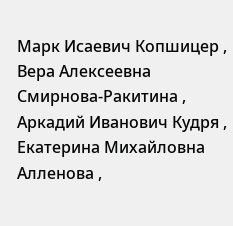Марк Исаевич Копшицер , Вера Алексеевна Смирнова-Ракитина , Аркадий Иванович Кудря , Екатерина Михайловна Алленова ,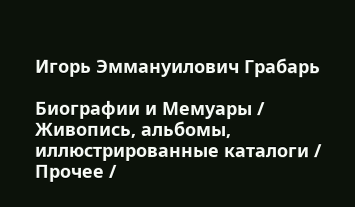Игорь Эммануилович Грабарь

Биографии и Мемуары / Живопись, альбомы, иллюстрированные каталоги / Прочее /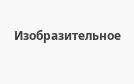Изобразительное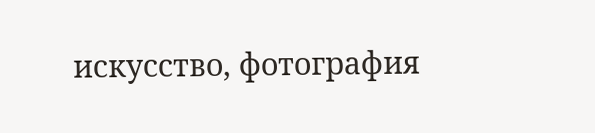искусство, фотография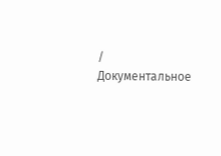/ Документальное